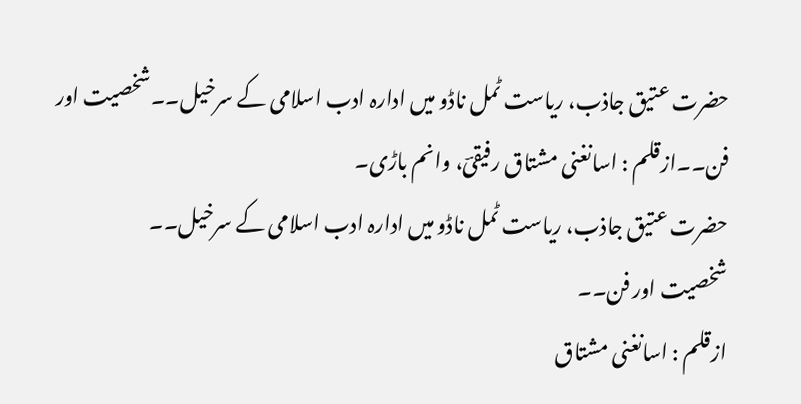حضرت عتیق جاذب، ریاست ٹمل ناڈو میں ادارہ ادب اسلامی کے سرخیل۔۔شخصیت اور فن۔۔ازقلم : اسانغنی مشتاق رفیقیؔ، وانم باڑی۔
حضرت عتیق جاذب، ریاست ٹمل ناڈو میں ادارہ ادب اسلامی کے سرخیل۔۔
شخصیت اور فن۔۔
ازقلم : اسانغنی مشتاق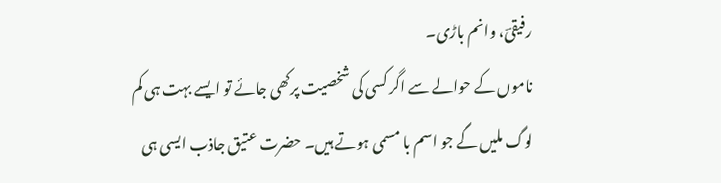رفیقیؔ، وانم باڑی۔
ناموں کے حوالے سے اگر کسی کی شخصیت پرکھی جائے تو ایسے بہت ہی کم لوگ ملیں گے جو اسم با مسمی ہوتے ہیں۔ حضرت عتیق جاذب ایسی ہی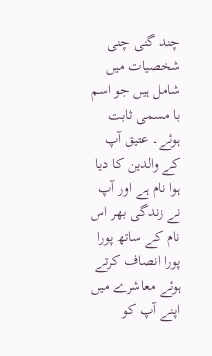چند گنی چنی شخصیات میں شامل ہیں جو اسم با مسمی ثابت ہوئے۔ عتیق آپ کے والدین کا دیا ہوا نام ہے اور آپ نے زندگی بھر اس نام کے ساتھ پورا پورا انصاف کرتے ہوئے معاشرے میں اپنے آپ کو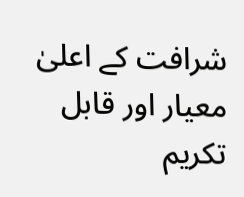شرافت کے اعلیٰ معیار اور قابل تکریم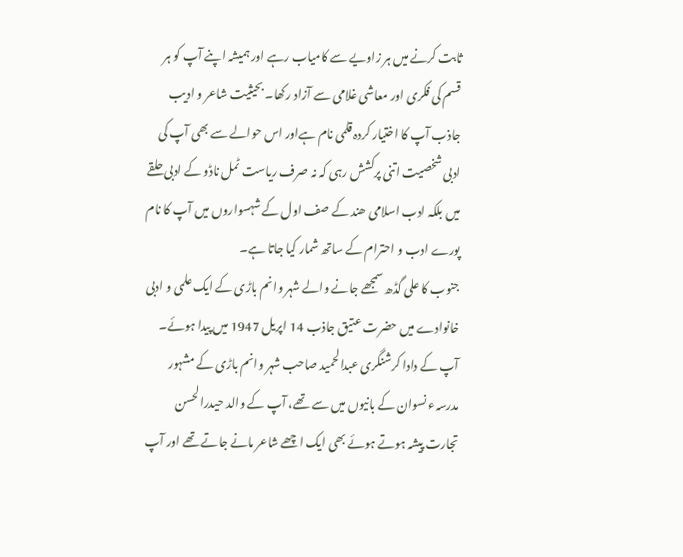ثابت کرنے میں ہر زاویے سے کامیاب رہے اور ہمیشہ اپنے آپ کو ہر قسم کی فکری اور معاشی غلامی سے آزاد رکھا۔ بحیثیت شاعر و ادیب جاذب آپ کا اختیار کردہ قلمی نام ہےاور اس حوالے سے بھی آپ کی ادبی شخصیت اتنی پرکشش رہی کہ نہ صرف ریاست ٹمل ناڈو کے ادبی حلقے میں بلکہ ادب اسلامی ھند کے صف اول کے شہسواروں میں آپ کا نام پورے ادب و احترام کے ساتھ شمار کیا جاتا ہے۔
جنوب کا علی گڈھ سمجھے جانے والے شہر وانم باڑی کے ایک علمی و ادبی خانوادے میں حضرت عتیق جاذب 14 اپریل 1947 میں پیدا ہوئے۔ آپ کے دادا کرشنگری عبدالحمید صاحب شہر وانم باڑی کے مشہور مدرسہء نسوان کے بانیوں میں سے تھے، آپ کے والد حیدرالحسن تجارت پیشہ ہوتے ہوئے بھی ایک اچھے شاعر مانے جاتے تھے اور آپ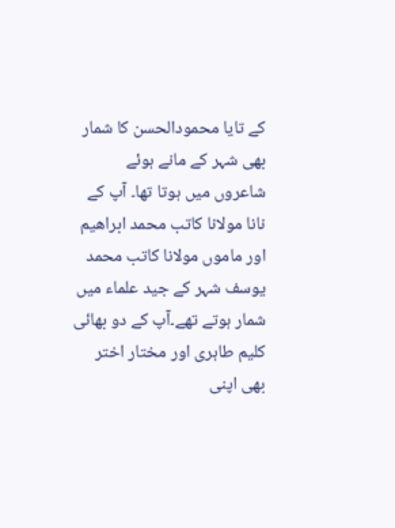کے تایا محمودالحسن کا شمار بھی شہر کے مانے ہوئے شاعروں میں ہوتا تھا۔ آپ کے نانا مولانا کاتب محمد ابراھیم اور ماموں مولانا کاتب محمد یوسف شہر کے جید علماء میں شمار ہوتے تھے۔آپ کے دو بھائی کلیم طاہری اور مختار اختر بھی اپنی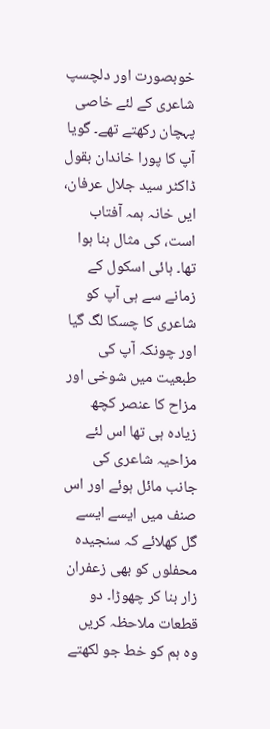خوبصورت اور دلچسپ شاعری کے لئے خاصی پہچان رکھتے تھے۔ گویا آپ کا پورا خاندان بقول ڈاکٹر سید جلال عرفان، ایں خانہ ہمہ آفتاب است، کی مثال بنا ہوا تھا۔ ہائی اسکول کے زمانے سے ہی آپ کو شاعری کا چسکا لگ گیا اور چونکہ آپ کی طبعیت میں شوخی اور مزاح کا عنصر کچھ زیادہ ہی تھا اس لئے مزاحیہ شاعری کی جانب مائل ہوئے اور اس صنف میں ایسے ایسے گل کھلائے کہ سنجیدہ محفلوں کو بھی زعفران زار بنا کر چھوڑا۔ دو قطعات ملاحظہ کریں
وہ ہم کو خط جو لکھتے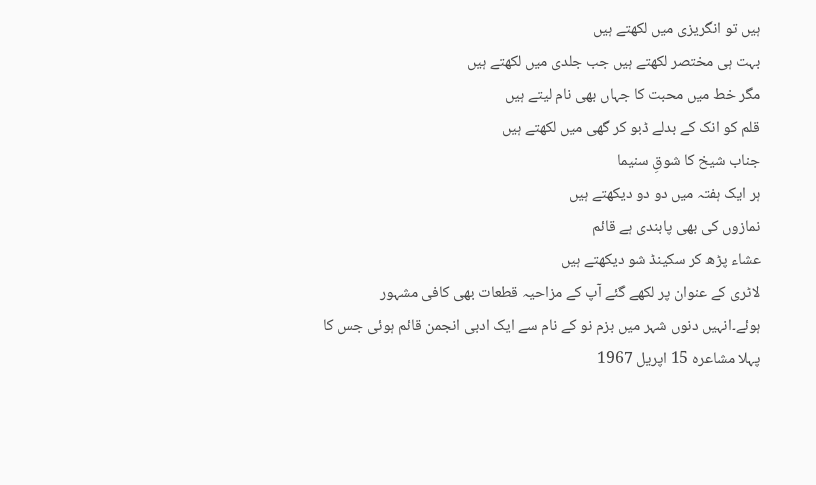ہیں تو انگریزی میں لکھتے ہیں
بہت ہی مختصر لکھتے ہیں جب جلدی میں لکھتے ہیں
مگر خط میں محبت کا جہاں بھی نام لیتے ہیں
قلم کو انک کے بدلے ڈبو کر گھی میں لکھتے ہیں
جناب شیخ کا شوقِ سنیما
ہر ایک ہفتہ میں دو دو دیکھتے ہیں
نمازوں کی بھی پابندی ہے قائم
عشاء پڑھ کر سکینڈ شو دیکھتے ہیں
لاٹری کے عنوان پر لکھے گئے آپ کے مزاحیہ قطعات بھی کافی مشہور ہوئے۔انہیں دنوں شہر میں بزم نو کے نام سے ایک ادبی انجمن قائم ہوئی جس کا پہلا مشاعرہ 15 اپریل 1967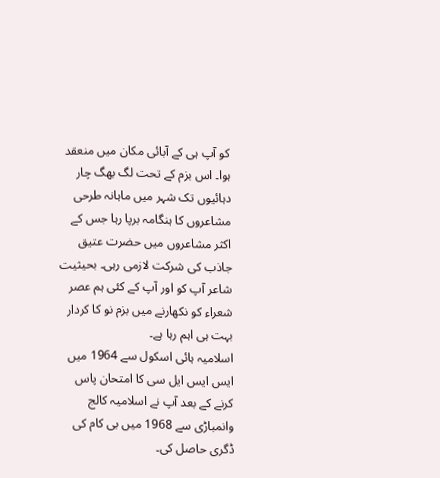کو آپ ہی کے آبائی مکان میں منعقد ہوا۔ اس بزم کے تحت لگ بھگ چار دہائیوں تک شہر میں ماہانہ طرحی مشاعروں کا ہنگامہ برپا رہا جس کے اکثر مشاعروں میں حضرت عتیق جاذب کی شرکت لازمی رہی۔ بحیثیت شاعر آپ کو اور آپ کے کئی ہم عصر شعراء کو نکھارنے میں بزم نو کا کردار بہت ہی اہم رہا ہے۔
اسلامیہ ہائی اسکول سے 1964 میں ایس ایس ایل سی کا امتحان پاس کرنے کے بعد آپ نے اسلامیہ کالج وانمباڑی سے 1968 میں بی کام کی ڈگری حاصل کی۔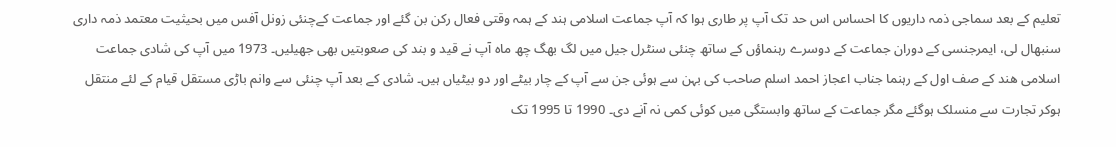تعلیم کے بعد سماجی ذمہ داریوں کا احساس اس حد تک آپ پر طاری ہوا کہ آپ جماعت اسلامی ہند کے ہمہ وقتی فعال رکن بن گئے اور جماعت کےچنئی زونل آفس میں بحیثیت معتمد ذمہ داری سنبھال لی، ایمرجنسی کے دوران جماعت کے دوسرے رہنماؤں کے ساتھ چنئی سنٹرل جیل میں لگ بھگ چھ ماہ آپ نے قید و بند کی صعوبتیں بھی جھیلیں۔ 1973 میں آپ کی شادی جماعت اسلامی ھند کے صف اول کے رہنما جناب اعجاز احمد اسلم صاحب کی بہن سے ہوئی جن سے آپ کے چار بیٹے اور دو بیٹیاں ہیں۔ شادی کے بعد آپ چنئی سے وانم باڑی مستقل قیام کے لئے منتقل ہوکر تجارت سے منسلک ہوگئے مگر جماعت کے ساتھ وابستگی میں کوئی کمی نہ آنے دی۔ 1990 تا 1995 تک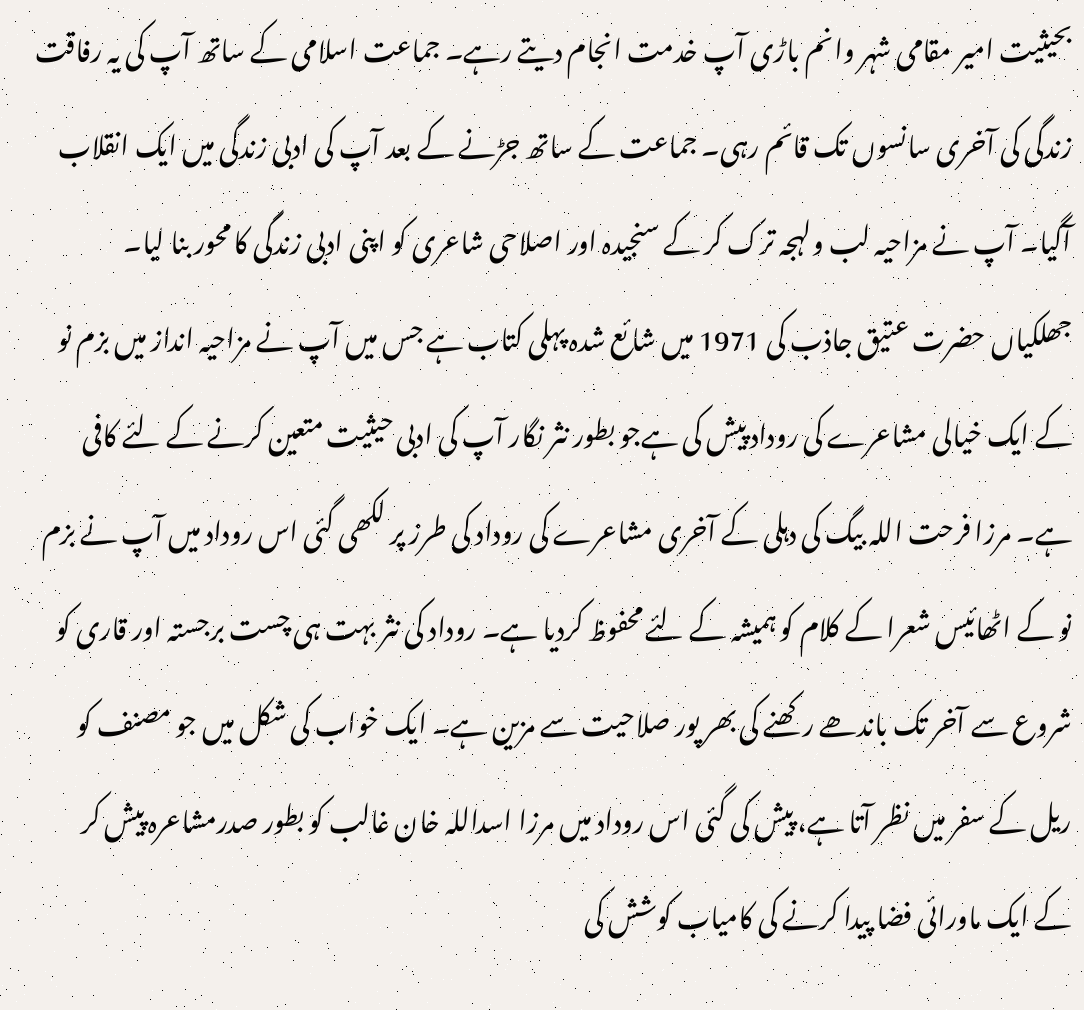بحیثیت امیر مقامی شہر وانم باڑی آپ خدمت انجام دیتے رہے۔ جماعت اسلامی کے ساتھ آپ کی یہ رفاقت زندگی کی آخری سانسوں تک قائم رہی۔ جماعت کے ساتھ جڑنے کے بعد آپ کی ادبی زندگی میں ایک انقلاب آگیا۔ آپ نے مزاحیہ لب ولہجہ ترک کر کے سنجیدہ اور اصلاحی شاعری کو اپنی ادبی زندگی کا محور بنا لیا۔
جھلکیاں حضرت عتیق جاذب کی 1971 میں شائع شدہ پہلی کتاب ہے جس میں آپ نے مزاحیہ انداز میں بزم نو کے ایک خیالی مشاعرے کی روداد پیش کی ہےجو بطور نثر نگار آپ کی ادبی حیثیت متعین کرنے کے لئے کافی ہے۔ مرزا فرحت اللہ بیگ کی دہلی کے آخری مشاعرے کی روداد کی طرز پر لکھی گئی اس روداد میں آپ نے بزم نو کے اٹھائیس شعرا کے کلام کو ہمیشہ کے لئے محفوظ کردیا ہے۔ روداد کی نثر بہت ہی چست برجستہ اور قاری کو شروع سے آخر تک باندھے رکھنے کی بھر پور صلاحیت سے مزین ہے۔ ایک خواب کی شکل میں جو مصنف کو ریل کے سفر میں نظر آتا ہے، پیش کی گئی اس روداد میں مرزا اسداللہ خان غالب کو بطور صدرمشاعرہ پیش کر کے ایک ماورائی فضا پیدا کرنے کی کامیاب کوشش کی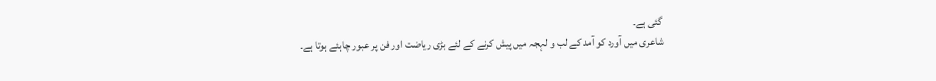گئی ہے۔
شاعری میں آورد کو آمد کے لب و لہجہ میں پیش کرنے کے لئے بڑی ریاضت اور فن پر عبور چاہئے ہوتا ہے۔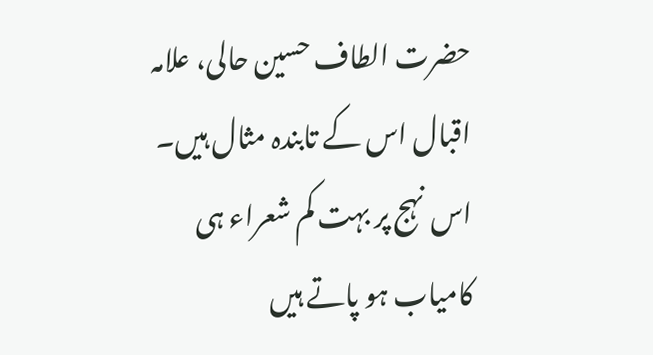حضرت الطاف حسین حالی، علامہ اقبال اس کے تابندہ مثال ہیں۔ اس نہج پر بہت کم شعراء ہی کامیاب ہو پاتے ہیں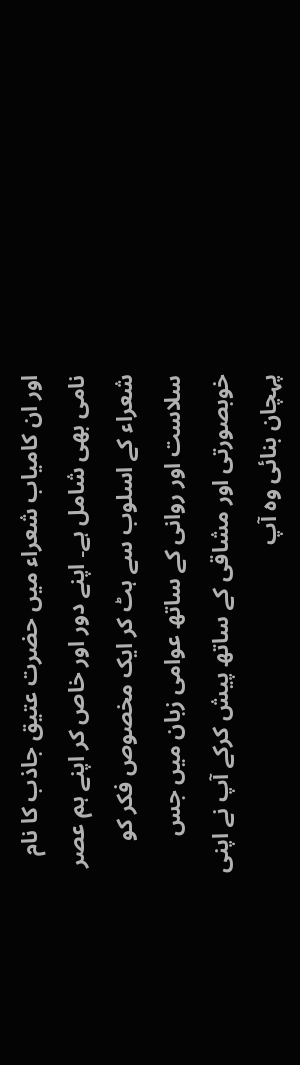اور ان کامیاب شعراء میں حضرت عتیق جاذب کا نام نامی بھی شامل ہے۔ اپنے دور اور خاص کر اپنے ہم عصر شعراء کے اسلوب سے ہٹ کر ایک مخصوص فکر کو سلاست اور روانی کے ساتھ عوامی زبان میں جس خوبصورتی اور مشاقی کے ساتھ پیش کرکے آپ نے اپنی پہچان بنائی وہ آپ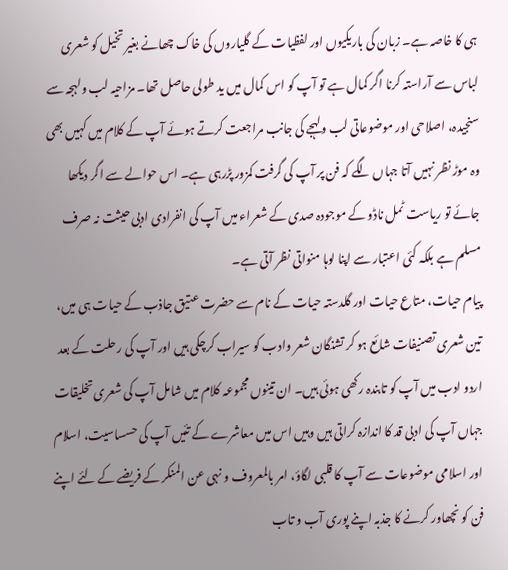ہی کا خاصہ ہے۔ زبان کی باریکیوں اور لفظیات کے گلیاروں کی خاک چھانے بغیر تخیل کو شعری لباس سے آراستہ کرنا اگر کمال ہے تو آپ کو اس کمال میں ید طولی حاصل تھا۔ مزاحیہ لب ولہجہ سے سنجیدہ، اصلاحی اور موضوعاتی لب ولہجے کی جانب مراجعت کرتے ہوئے آپ کے کلام میں کہیں بھی وہ موڑ نظر نہیں آتا جہاں لگے کہ فن پر آپ کی گرفت کمزور پڑرہی ہے۔ اس حوالے سے اگر دیکھا جائے تو ریاست ٹمل ناڈو کے موجودہ صدی کے شعراء میں آپ کی انفرادی ادبی حیثت نہ صرف مسلم ہے بلکہ کئی اعتبار سے اپنا لوہا منواتی نظر آتی ہے۔
پیام حیات، متاع حیات اور گلدستہ حیات کے نام سے حضرت عتیق جاذب کے حیات ہی میں، تین شعری تصنیفات شائع ہو کر تشنگان شعر وادب کو سیراب کرچکی ہیں اور آپ کی رحلت کے بعد اردو ادب میں آپ کو تابندہ رکھی ہوئی ہیں۔ ان تینوں مجموعہ کلام میں شامل آپ کی شعری تخلیقات جہاں آپ کی ادبی قد کا اندازہ کراتی ہیں وہیں اس میں معاشرے کے تئیں آپ کی حسساسیت، اسلام اور اسلامی موضوعات سے آپ کا قلبی لگاؤ، امر بالمعروف و نہی عن المنکر کے فریضے کے لئے اپنے فن کو نچھاور کرنے کا جذبہ اپنے پوری آب و تاب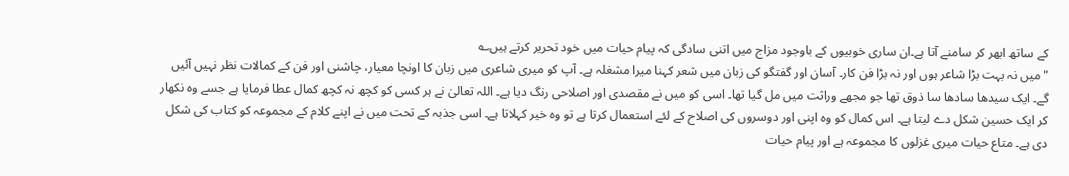کے ساتھ ابھر کر سامنے آتا ہے۔ان ساری خوبیوں کے باوجود مزاج میں اتنی سادگی کہ پیام حیات میں خود تحریر کرتے ہیں؎
"میں نہ بہت بڑا شاعر ہوں اور نہ بڑا فن کار۔ آسان اور گفتگو کی زبان میں شعر کہنا میرا مشغلہ ہے۔ آپ کو میری شاعری میں زبان کا اونچا معیار، چاشنی اور فن کے کمالات نظر نہیں آئیں گے۔ ایک سیدھا سادھا سا ذوق تھا جو مجھے وراثت میں مل گیا تھا۔ اسی کو میں نے مقصدی اور اصلاحی رنگ دیا ہے۔ اللہ تعالیٰ نے ہر کسی کو کچھ نہ کچھ کمال عطا فرمایا ہے جسے وہ نکھار کر ایک حسین شکل دے لیتا ہے۔ اس کمال کو وہ اپنی اور دوسروں کی اصلاح کے لئے استعمال کرتا ہے تو وہ خیر کہلاتا ہے۔ اسی جذبہ کے تحت میں نے اپنے کلام کے مجموعہ کو کتاب کی شکل دی ہے۔ متاع حیات میری غزلوں کا مجموعہ ہے اور پیام حیات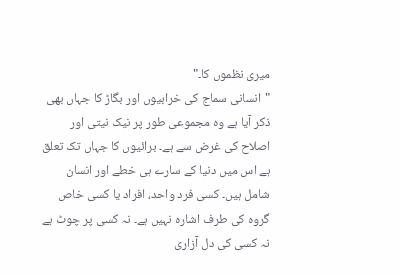میری نظموں کا۔"
"انسانی سماج کی خرابیوں اور بگاڑ کا جہاں بھی ذکر آیا ہے وہ مجموعی طور پر نیک نیتی اور اصلاح کی غرض سے ہے۔ برائیوں کا جہاں تک تعلق ہے اس میں دنیا کے سارے ہی خطے اور انسان شامل ہیں۔ کسی فرد واحد، افراد یا کسی خاص گروہ کی طرف اشارہ نہیں ہے۔ نہ کسی پر چوٹ ہے نہ کسی کی دل آزاری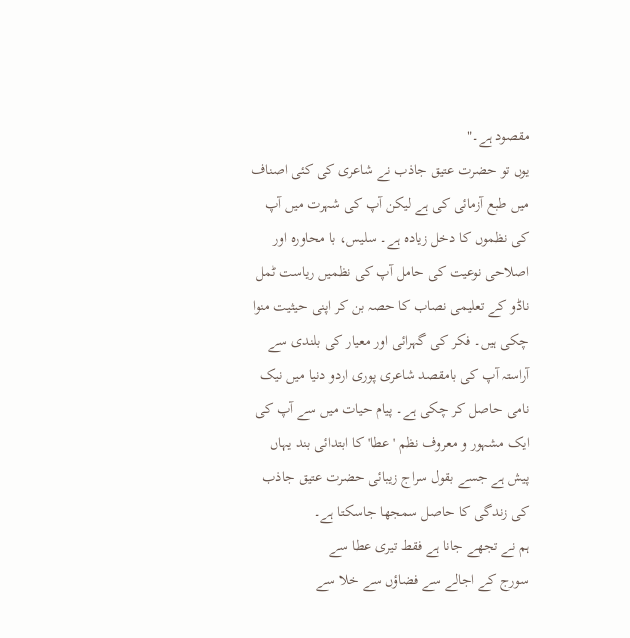مقصود ہے۔"
یوں تو حضرت عتیق جاذب نے شاعری کی کئی اصناف میں طبع آزمائی کی ہے لیکن آپ کی شہرت میں آپ کی نظموں کا دخل زیادہ ہے۔ سلیس، با محاورہ اور اصلاحی نوعیت کی حامل آپ کی نظمیں ریاست ٹمل ناڈو کے تعلیمی نصاب کا حصہ بن کر اپنی حیثیت منوا چکی ہیں۔ فکر کی گہرائی اور معیار کی بلندی سے آراستہ آپ کی بامقصد شاعری پوری اردو دنیا میں نیک نامی حاصل کر چکی ہے۔ پیام حیات میں سے آپ کی ایک مشہور و معروف نظم 'عطا' کا ابتدائی بند یہاں پیش ہے جسے بقول سراج زیبائی حضرت عتیق جاذب کی زندگی کا حاصل سمجھا جاسکتا ہے۔
ہم نے تجھے جانا ہے فقط تیری عطا سے
سورج کے اجالے سے فضاؤں سے خلا سے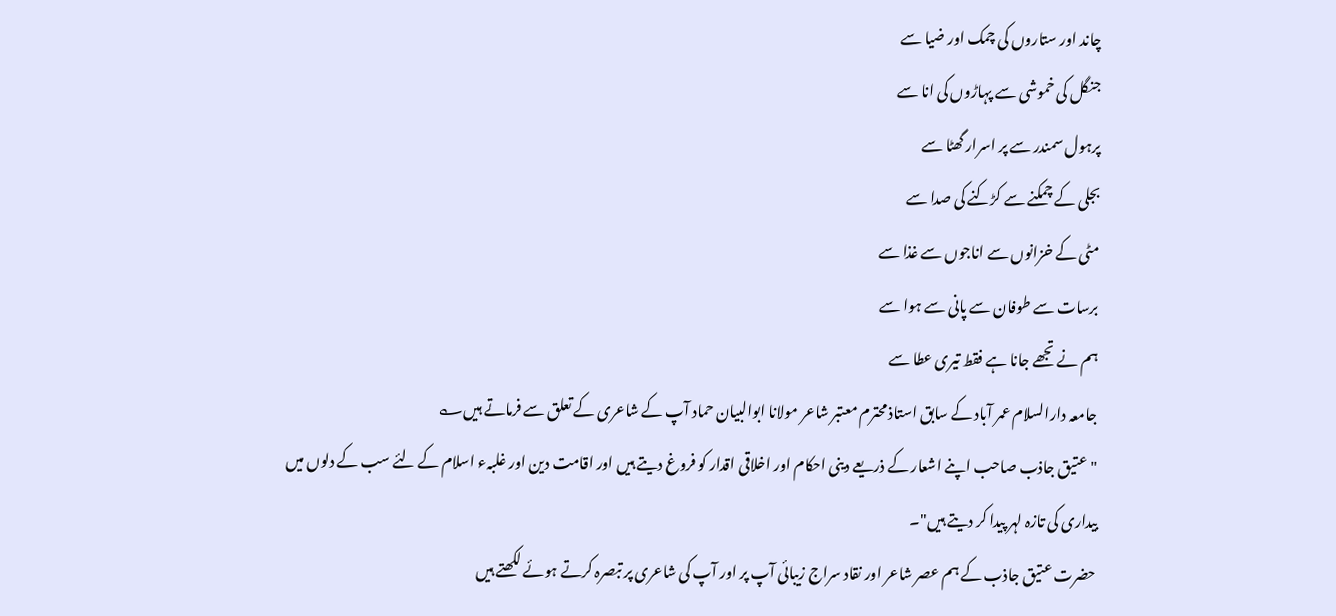چاند اور ستاروں کی چمک اور ضیا سے
جنگل کی خموشی سے پہاڑوں کی انا سے
پرہول سمندر سے پر اسرار گھٹا سے
بجلی کے چمکنے سے کڑکنے کی صدا سے
مٹی کے خزانوں سے اناجوں سے غذا سے
برسات سے طوفان سے پانی سے ہوا سے
ہم نے تجھے جانا ہے فقط تیری عطا سے
جامعہ دارالسلام عمر آباد کے سابق استاذ محترم معتبر شاعر مولانا ابوالبیان حماد آپ کے شاعری کے تعلق سے فرماتے ہیں؎
"عتیق جاذب صاحب اپنے اشعار کے ذریعے دینی احکام اور اخلاقی اقدار کو فروغ دیتے ہیں اور اقامت دین اور غلبہء اسلام کے لئے سب کے دلوں میں بیداری کی تازہ لہر پیدا کر دیتے ہیں"۔
حضرت عتیق جاذب کے ہم عصر شاعر اور نقاد سراج زیبائی آپ پر اور آپ کی شاعری پر تبصرہ کرتے ہوئے لکھتے ہیں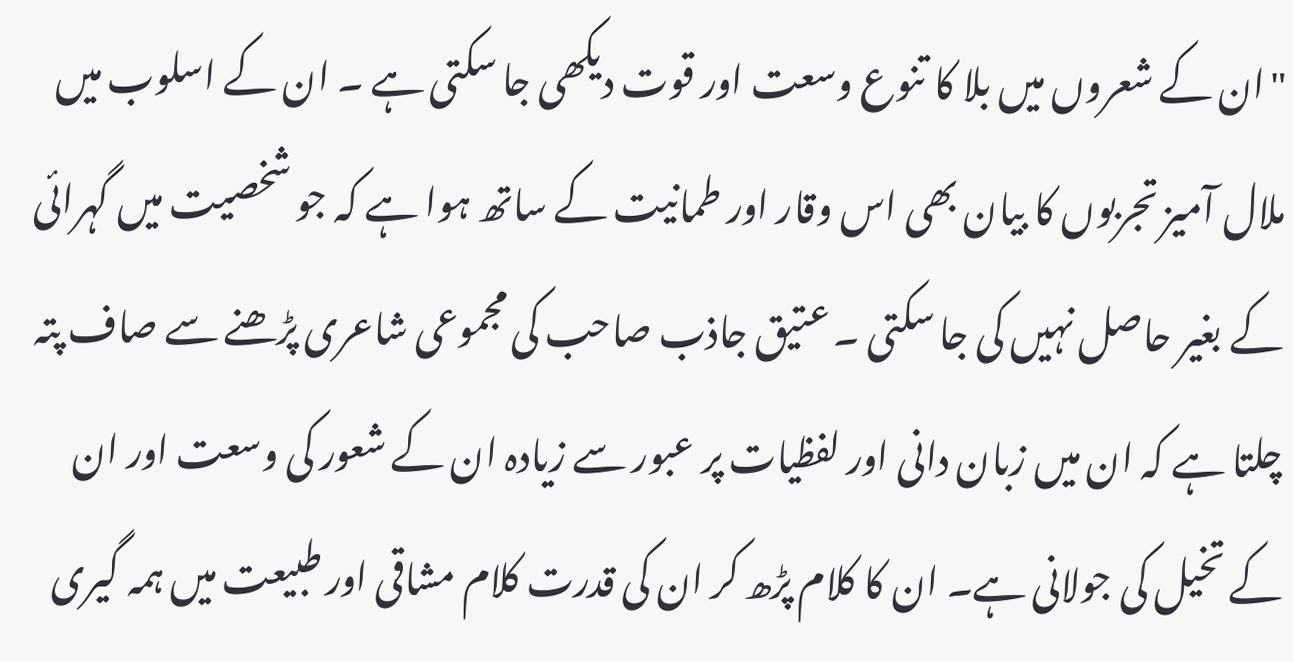"ان کے شعروں میں بلا کا تنوع وسعت اور قوت دیکھی جا سکتی ہے ۔ ان کے اسلوب میں ملال آمیز تجربوں کا بیان بھی اس وقار اور طمانیت کے ساتھ ہوا ہے کہ جو شخصیت میں گہرائی کے بغیر حاصل نہیں کی جا سکتی ۔ عتیق جاذب صاحب کی مجموعی شاعری پڑھنے سے صاف پتہ چلتا ہے کہ ان میں زبان دانی اور لفظیات پر عبور سے زیادہ ان کے شعور کی وسعت اور ان کے تخیل کی جولانی ہے۔ ان کا کلام پڑھ کر ان کی قدرت کلام مشاقی اور طبیعت میں ہمہ گیری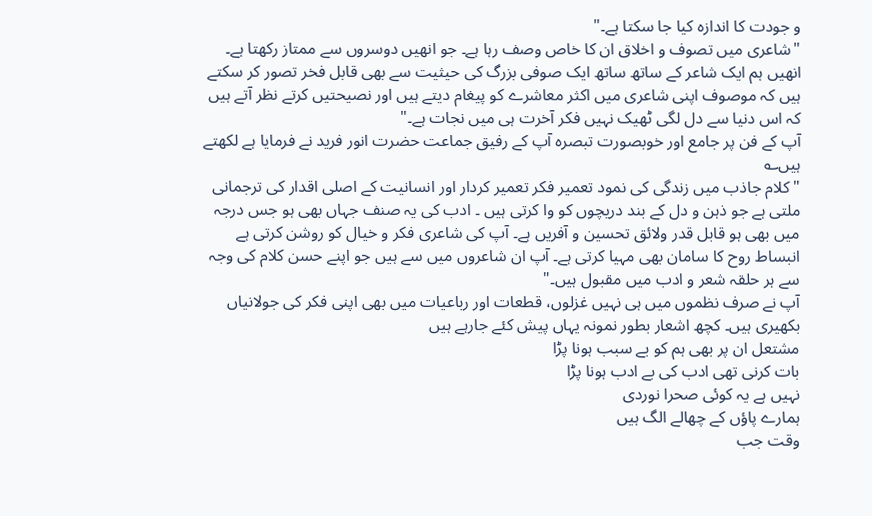و جودت کا اندازہ کیا جا سکتا ہے۔"
"شاعری میں تصوف و اخلاق ان کا خاص وصف رہا ہے۔ جو انھیں دوسروں سے ممتاز رکھتا ہے۔ انھیں ہم ایک شاعر کے ساتھ ساتھ ایک صوفی بزرگ کی حیثیت سے بھی قابل فخر تصور کر سکتے ہیں کہ موصوف اپنی شاعری میں اکثر معاشرے کو پیغام دیتے ہیں اور نصیحتیں کرتے نظر آتے ہیں کہ اس دنیا سے دل لگی ٹھیک نہیں فکر آخرت ہی میں نجات ہے۔"
آپ کے فن پر جامع اور خوبصورت تبصرہ آپ کے رفیق جماعت حضرت انور فرید نے فرمایا ہے لکھتے ہیں؎
"کلام جاذب میں زندگی کی نمود تعمیر فکر تعمیر کردار اور انسانیت کے اصلی اقدار کی ترجمانی ملتی ہے جو ذہن و دل کے بند دریچوں کو وا کرتی ہیں ۔ ادب کی یہ صنف جہاں بھی ہو جس درجہ میں بھی ہو قابل قدر ولائق تحسین و آفریں ہے۔ آپ کی شاعری فکر و خیال کو روشن کرتی ہے انبساط روح کا سامان بھی مہیا کرتی ہے۔ آپ ان شاعروں میں سے ہیں جو اپنے حسن کلام کی وجہ سے ہر حلقہ شعر و ادب میں مقبول ہیں۔"
آپ نے صرف نظموں میں ہی نہیں غزلوں، قطعات اور رباعیات میں بھی اپنی فکر کی جولانیاں بکھیری ہیں۔ کچھ اشعار بطور نمونہ یہاں پیش کئے جارہے ہیں
مشتعل ان پر بھی ہم کو بے سبب ہونا پڑا
بات کرنی تھی ادب کی بے ادب ہونا پڑا
نہیں ہے یہ کوئی صحرا نوردی
ہمارے پاؤں کے چھالے الگ ہیں
وقت جب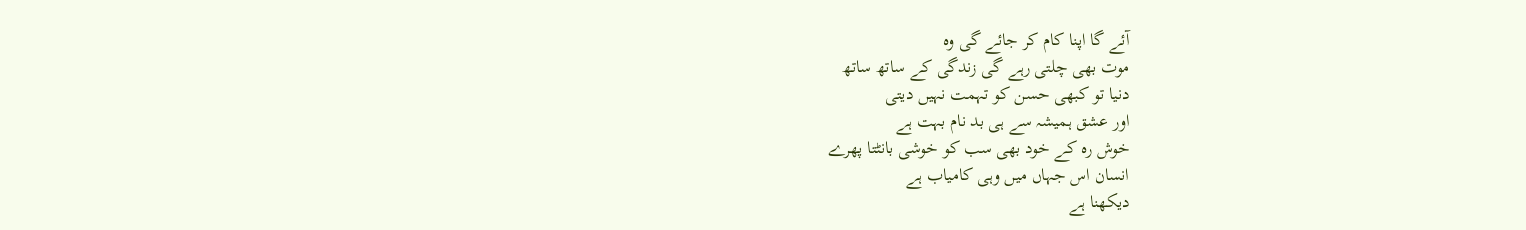آئے گا اپنا کام کر جائے گی وہ
موت بھی چلتی رہے گی زندگی کے ساتھ ساتھ
دنیا تو کبھی حسن کو تہمت نہیں دیتی
اور عشق ہمیشہ سے ہی بد نام بہت ہے
خوش رہ کے خود بھی سب کو خوشی بانٹتا پھرے
انسان اس جہاں میں وہی کامیاب ہے
دیکھنا ہے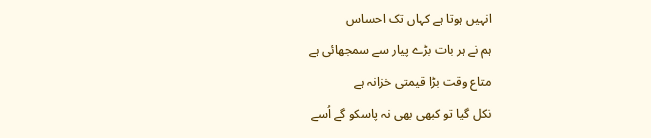انہیں ہوتا ہے کہاں تک احساس
ہم نے ہر بات بڑے پیار سے سمجھائی ہے
متاع وقت بڑا قیمتی خزانہ ہے
نکل گیا تو کبھی بھی نہ پاسکو گے اُسے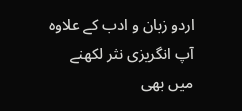اردو زبان و ادب کے علاوہ آپ انگریزی نثر لکھنے میں بھی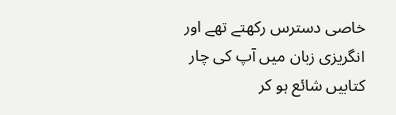خاصی دسترس رکھتے تھے اور انگریزی زبان میں آپ کی چار کتابیں شائع ہو کر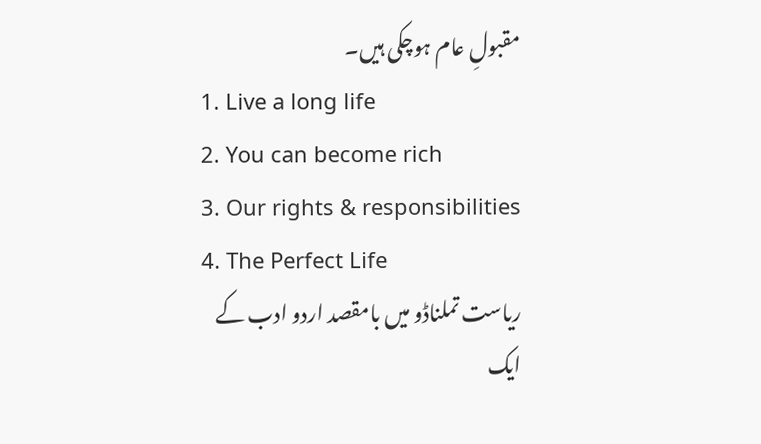مقبولِ عام ہوچکی ہیں۔
1. Live a long life
2. You can become rich
3. Our rights & responsibilities
4. The Perfect Life
ریاست تملناڈو میں بامقصد اردو ادب کے ایک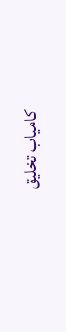کامیاب تخلیق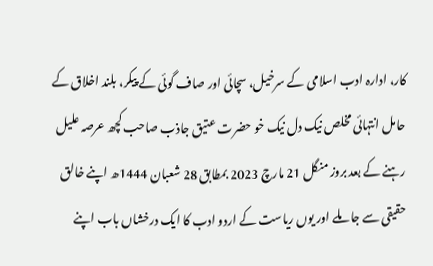کار، ادارہ ادب اسلامی کے سرخیل، سچائی اور صاف گوئی کے پیکر، بلند اخلاق کے حامل انتہائی مخلص نیک دل نیک خو حضرت عتیق جاذب صاحب کچھ عرصہ علیل رہنے کے بعد بروز منگل 21 مارچ 2023 بمطابق 28 شعبان 1444ھ اپنے خالق حقیقی سے جا ملے اور یوں ریاست کے اردو ادب کا ایک درخشاں باب اپنے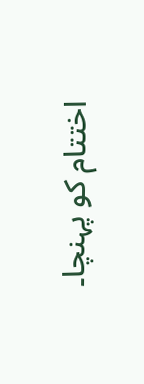اختتام کو پہنچا۔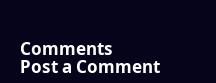Comments
Post a Comment